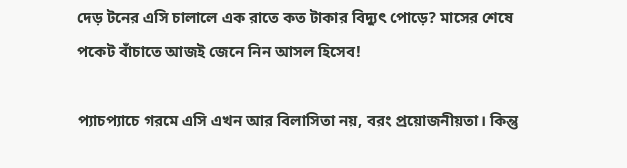দেড় টনের এসি চালালে এক রাতে কত টাকার বিদ্যুৎ পোড়ে? মাসের শেষে পকেট বাঁচাতে আজই জেনে নিন আসল হিসেব!

প্যাচপ্যাচে গরমে এসি এখন আর বিলাসিতা নয়, বরং প্রয়োজনীয়তা। কিন্তু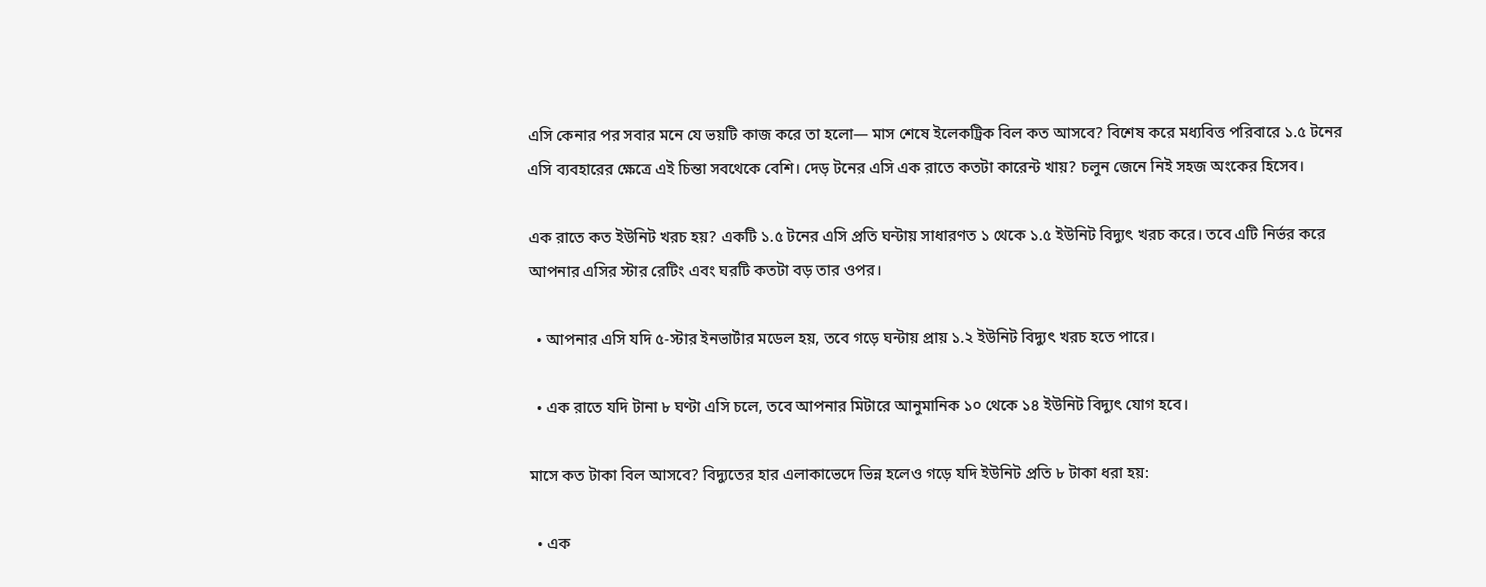এসি কেনার পর সবার মনে যে ভয়টি কাজ করে তা হলো— মাস শেষে ইলেকট্রিক বিল কত আসবে? বিশেষ করে মধ্যবিত্ত পরিবারে ১.৫ টনের এসি ব্যবহারের ক্ষেত্রে এই চিন্তা সবথেকে বেশি। দেড় টনের এসি এক রাতে কতটা কারেন্ট খায়? চলুন জেনে নিই সহজ অংকের হিসেব।

এক রাতে কত ইউনিট খরচ হয়? একটি ১.৫ টনের এসি প্রতি ঘন্টায় সাধারণত ১ থেকে ১.৫ ইউনিট বিদ্যুৎ খরচ করে। তবে এটি নির্ভর করে আপনার এসির স্টার রেটিং এবং ঘরটি কতটা বড় তার ওপর।

  • আপনার এসি যদি ৫-স্টার ইনভার্টার মডেল হয়, তবে গড়ে ঘন্টায় প্রায় ১.২ ইউনিট বিদ্যুৎ খরচ হতে পারে।

  • এক রাতে যদি টানা ৮ ঘণ্টা এসি চলে, তবে আপনার মিটারে আনুমানিক ১০ থেকে ১৪ ইউনিট বিদ্যুৎ যোগ হবে।

মাসে কত টাকা বিল আসবে? বিদ্যুতের হার এলাকাভেদে ভিন্ন হলেও গড়ে যদি ইউনিট প্রতি ৮ টাকা ধরা হয়:

  • এক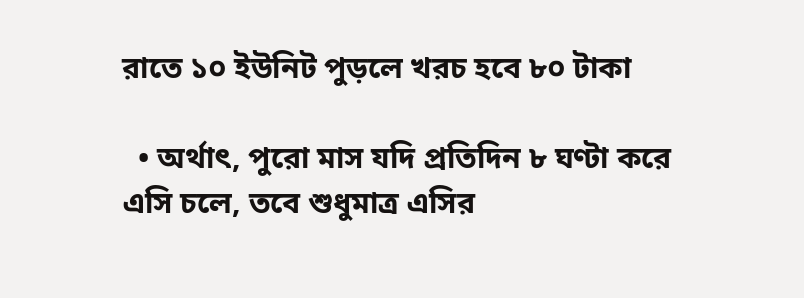রাতে ১০ ইউনিট পুড়লে খরচ হবে ৮০ টাকা

  • অর্থাৎ, পুরো মাস যদি প্রতিদিন ৮ ঘণ্টা করে এসি চলে, তবে শুধুমাত্র এসির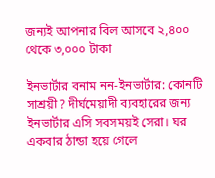জন্যই আপনার বিল আসবে ২,৪০০ থেকে ৩,০০০ টাকা

ইনভার্টার বনাম নন-ইনভার্টার: কোনটি সাশ্রয়ী? দীর্ঘমেয়াদী ব্যবহারের জন্য ইনভার্টার এসি সবসময়ই সেরা। ঘর একবার ঠান্ডা হয়ে গেলে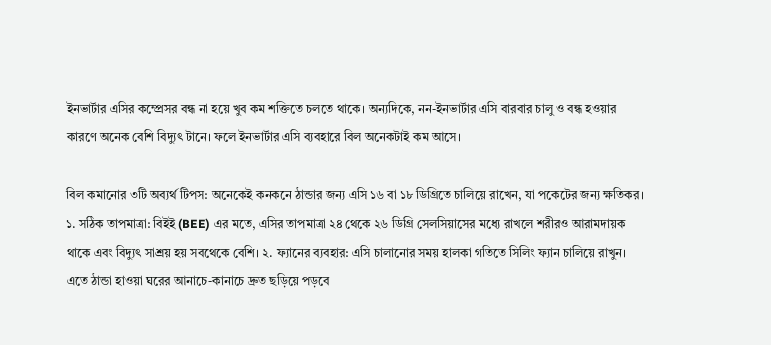ইনভার্টার এসির কম্প্রেসর বন্ধ না হয়ে খুব কম শক্তিতে চলতে থাকে। অন্যদিকে, নন-ইনভার্টার এসি বারবার চালু ও বন্ধ হওয়ার কারণে অনেক বেশি বিদ্যুৎ টানে। ফলে ইনভার্টার এসি ব্যবহারে বিল অনেকটাই কম আসে।

বিল কমানোর ৩টি অব্যর্থ টিপস: অনেকেই কনকনে ঠান্ডার জন্য এসি ১৬ বা ১৮ ডিগ্রিতে চালিয়ে রাখেন, যা পকেটের জন্য ক্ষতিকর। ১. সঠিক তাপমাত্রা: বিইই (BEE) এর মতে, এসির তাপমাত্রা ২৪ থেকে ২৬ ডিগ্রি সেলসিয়াসের মধ্যে রাখলে শরীরও আরামদায়ক থাকে এবং বিদ্যুৎ সাশ্রয় হয় সবথেকে বেশি। ২. ফ্যানের ব্যবহার: এসি চালানোর সময় হালকা গতিতে সিলিং ফ্যান চালিয়ে রাখুন। এতে ঠান্ডা হাওয়া ঘরের আনাচে-কানাচে দ্রুত ছড়িয়ে পড়বে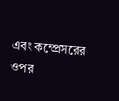এবং কম্প্রেসরের ওপর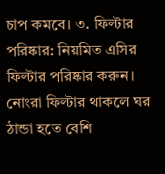চাপ কমবে। ৩. ফিল্টার পরিষ্কার: নিয়মিত এসির ফিল্টার পরিষ্কার করুন। নোংরা ফিল্টার থাকলে ঘর ঠান্ডা হতে বেশি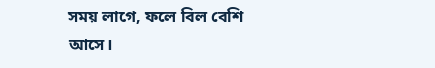সময় লাগে, ফলে বিল বেশি আসে।